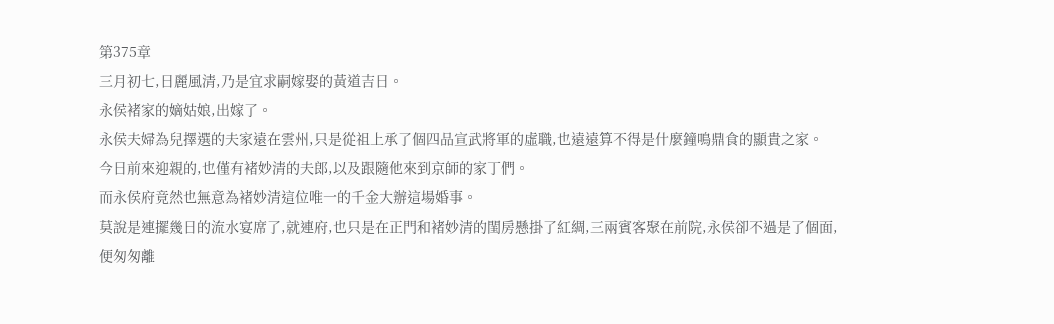第375章
三月初七,日麗風清,乃是宜求嗣嫁娶的黃道吉日。
永侯褚家的嫡姑娘,出嫁了。
永侯夫婦為兒擇選的夫家遠在雲州,只是從祖上承了個四品宣武將軍的虛職,也遠遠算不得是什麼鐘鳴鼎食的顯貴之家。
今日前來迎親的,也僅有褚妙清的夫郎,以及跟隨他來到京師的家丁們。
而永侯府竟然也無意為褚妙清這位唯一的千金大辦這場婚事。
莫說是連擺幾日的流水宴席了,就連府,也只是在正門和褚妙清的閨房懸掛了紅綢,三兩賓客聚在前院,永侯卻不過是了個面,便匆匆離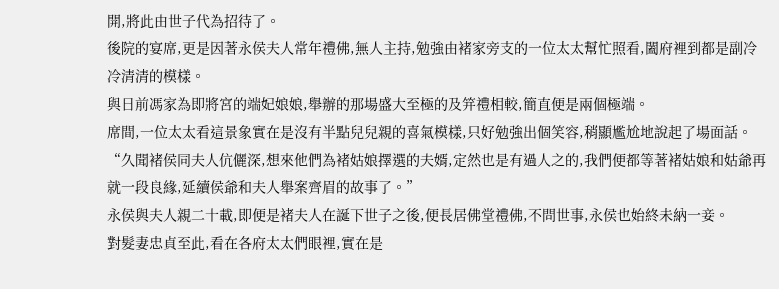開,將此由世子代為招待了。
後院的宴席,更是因著永侯夫人常年禮佛,無人主持,勉強由褚家旁支的一位太太幫忙照看,闔府裡到都是副冷冷清清的模樣。
與日前馮家為即將宮的端妃娘娘,舉辦的那場盛大至極的及笄禮相較,簡直便是兩個極端。
席間,一位太太看這景象實在是沒有半點兒兒親的喜氣模樣,只好勉強出個笑容,稍顯尷尬地說起了場面話。
“久聞褚侯同夫人伉儷深,想來他們為褚姑娘擇選的夫婿,定然也是有過人之的,我們便都等著褚姑娘和姑爺再就一段良緣,延續侯爺和夫人舉案齊眉的故事了。”
永侯與夫人親二十載,即便是褚夫人在誕下世子之後,便長居佛堂禮佛,不問世事,永侯也始終未納一妾。
對髮妻忠貞至此,看在各府太太們眼裡,實在是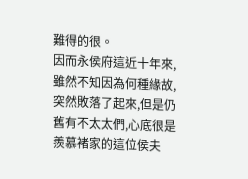難得的很。
因而永侯府這近十年來,雖然不知因為何種緣故,突然敗落了起來,但是仍舊有不太太們,心底很是羨慕褚家的這位侯夫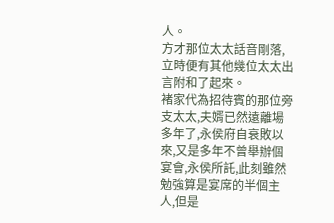人。
方才那位太太話音剛落,立時便有其他幾位太太出言附和了起來。
褚家代為招待賓的那位旁支太太,夫婿已然遠離場多年了,永侯府自衰敗以來,又是多年不曾舉辦個宴會,永侯所託,此刻雖然勉強算是宴席的半個主人,但是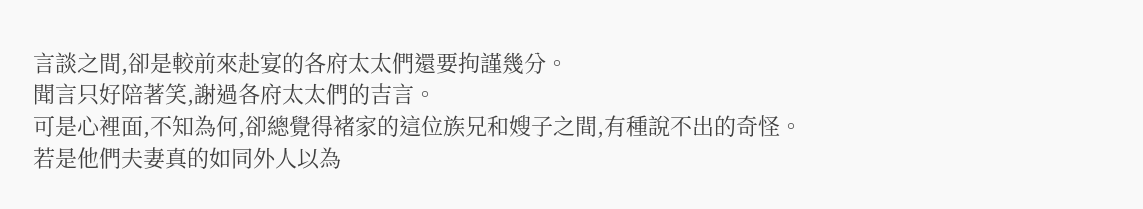言談之間,卻是較前來赴宴的各府太太們還要拘謹幾分。
聞言只好陪著笑,謝過各府太太們的吉言。
可是心裡面,不知為何,卻總覺得褚家的這位族兄和嫂子之間,有種說不出的奇怪。
若是他們夫妻真的如同外人以為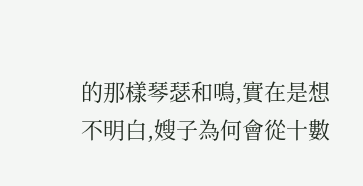的那樣琴瑟和鳴,實在是想不明白,嫂子為何會從十數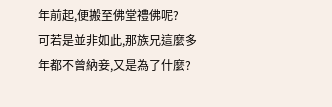年前起,便搬至佛堂禮佛呢?
可若是並非如此,那族兄這麼多年都不曾納妾,又是為了什麼?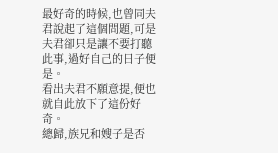最好奇的時候,也曾同夫君說起了這個問題,可是夫君卻只是讓不要打聽此事,過好自己的日子便是。
看出夫君不願意提,便也就自此放下了這份好奇。
總歸,族兄和嫂子是否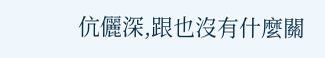伉儷深,跟也沒有什麼關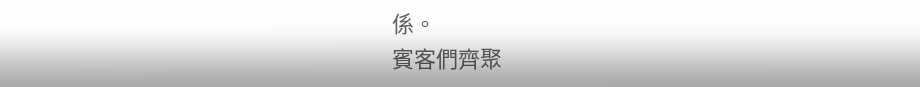係。
賓客們齊聚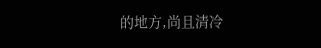的地方,尚且清冷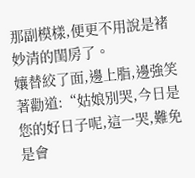那副模樣,便更不用說是褚妙清的閨房了。
孃替絞了面,邊上脂,邊強笑著勸道:“姑娘別哭,今日是您的好日子呢,這一哭,難免是會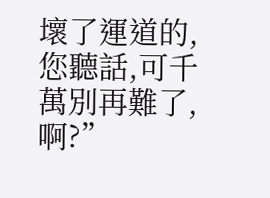壞了運道的,您聽話,可千萬別再難了,啊?”